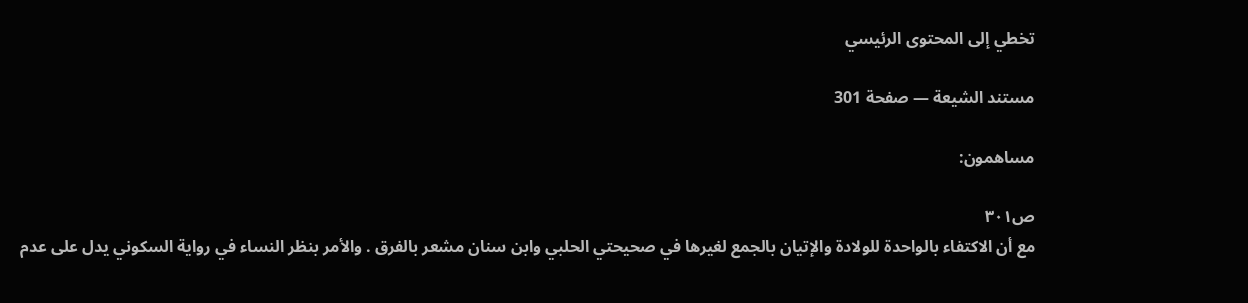تخطي إلى المحتوى الرئيسي

مستند الشيعة — صفحة 301

مساهمون:

ص٣٠١
مع أن الاكتفاء بالواحدة للولادة والإتيان بالجمع لغيرها في صحيحتي الحلبي وابن سنان مشعر بالفرق . والأمر بنظر النساء في رواية السكوني يدل على عدم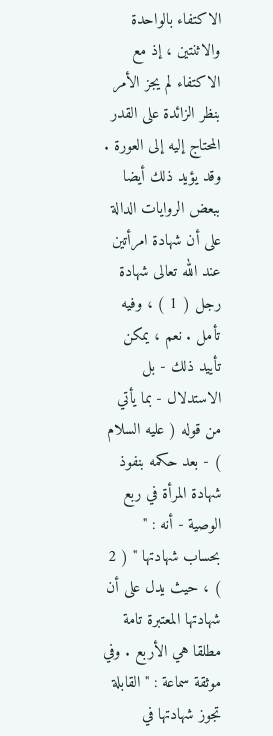الاكتفاء بالواحدة والاثنتين ، إذ مع الاكتفاء لم يجز الأمر بنظر الزائدة على القدر المحتاج إليه إلى العورة . وقد يؤيد ذلك أيضا ببعض الروايات الدالة على أن شهادة امرأتين عند الله تعالى شهادة رجل ( 1 ) ، وفيه تأمل . نعم ، يمكن تأييد ذلك - بل الاستدلال - بما يأتي من قوله ( عليه السلام ) - بعد حكمه بنفوذ شهادة المرأة في ربع الوصية - أنه : " بحساب شهادتها " ( 2 ) ، حيث يدل على أن شهادتها المعتبرة تامة مطلقا هي الأربع . وفي موثقة سماعة : " القابلة تجوز شهادتها في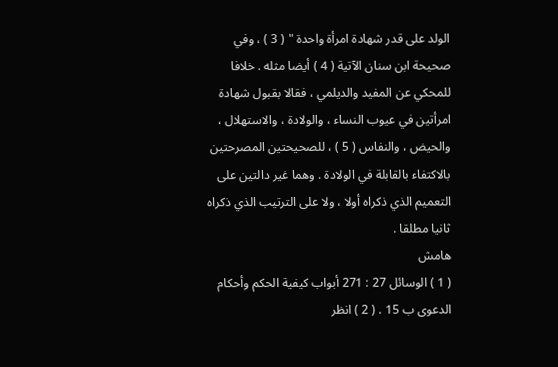الولد على قدر شهادة امرأة واحدة " ( 3 ) ، وفي صحيحة ابن سنان الآتية ( 4 ) أيضا مثله . خلافا للمحكي عن المفيد والديلمي ، فقالا بقبول شهادة امرأتين في عيوب النساء ، والولادة ، والاستهلال ، والحيض ، والنفاس ( 5 ) ، للصحيحتين المصرحتين بالاكتفاء بالقابلة في الولادة . وهما غير دالتين على التعميم الذي ذكراه أولا ، ولا على الترتيب الذي ذكراه ثانيا مطلقا .
هامش
( 1 ) الوسائل 27 : 271 أبواب كيفية الحكم وأحكام الدعوى ب 15 . ( 2 ) انظر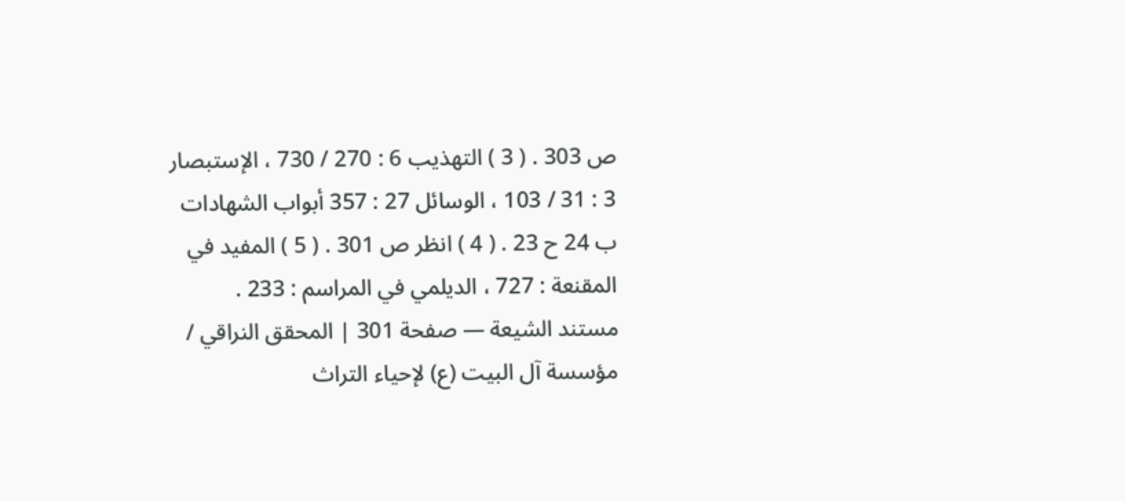ص 303 . ( 3 ) التهذيب 6 : 270 / 730 ، الإستبصار 3 : 31 / 103 ، الوسائل 27 : 357 أبواب الشهادات ب 24 ح 23 . ( 4 ) انظر ص 301 . ( 5 ) المفيد في المقنعة : 727 ، الديلمي في المراسم : 233 .
مستند الشيعة — صفحة 301 | المحقق النراقي / مؤسسة آل البيت (ع) لإحياء التراث